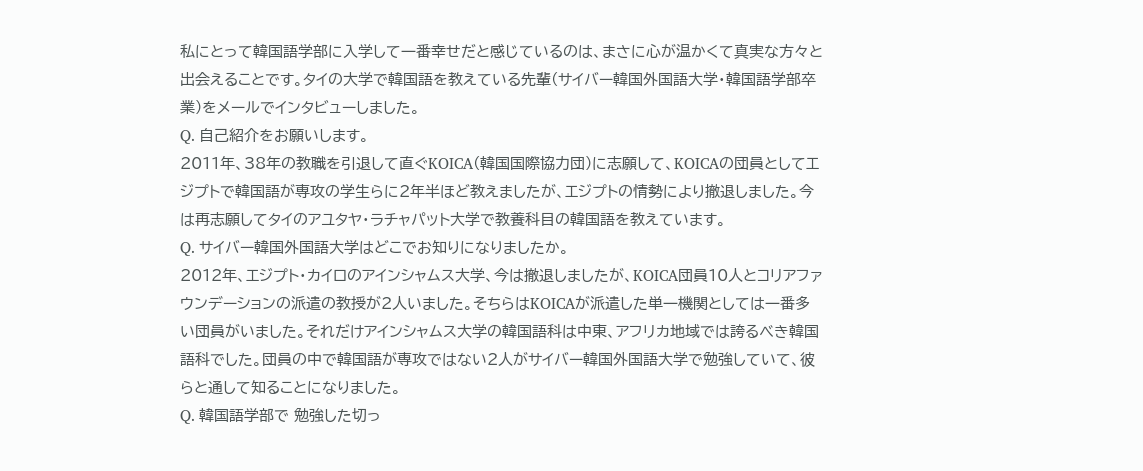私にとって韓国語学部に入学して一番幸せだと感じているのは、まさに心が温かくて真実な方々と出会えることです。タイの大学で韓国語を教えている先輩(サイバー韓国外国語大学・韓国語学部卒業)をメールでインタビューしました。
Q. 自己紹介をお願いします。
2011年、38年の教職を引退して直ぐKOICA(韓国国際協力団)に志願して、KOICAの団員としてエジプトで韓国語が専攻の学生らに2年半ほど教えましたが、エジプトの情勢により撤退しました。今は再志願してタイのアユタヤ・ラチャパット大学で教養科目の韓国語を教えています。
Q. サイバー韓国外国語大学はどこでお知りになりましたか。
2012年、エジプト・カイロのアインシャムス大学、今は撤退しましたが、KOICA団員10人とコリアファウンデーションの派遣の教授が2人いました。そちらはKOICAが派遣した単一機関としては一番多い団員がいました。それだけアインシャムス大学の韓国語科は中東、アフリカ地域では誇るべき韓国語科でした。団員の中で韓国語が専攻ではない2人がサイバー韓国外国語大学で勉強していて、彼らと通して知ることになりました。
Q. 韓国語学部で 勉強した切っ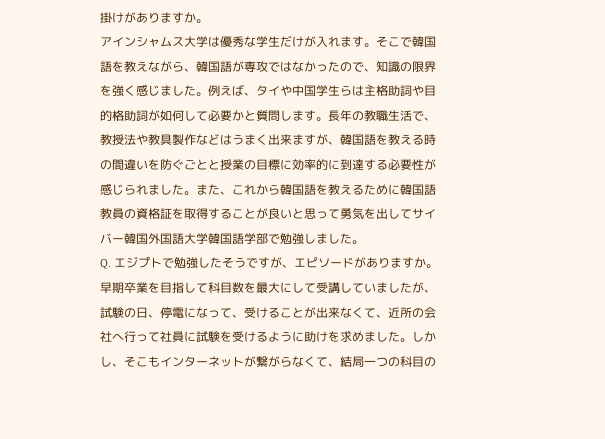掛けがありますか。
アインシャムス大学は優秀な学生だけが入れます。そこで韓国語を教えながら、韓国語が専攻ではなかったので、知識の限界を強く感じました。例えば、タイや中国学生らは主格助詞や目的格助詞が如何して必要かと質問します。長年の教職生活で、教授法や教具製作などはうまく出来ますが、韓国語を教える時の間違いを防ぐごとと授業の目標に効率的に到達する必要性が感じられました。また、これから韓国語を教えるために韓国語教員の資格証を取得することが良いと思って勇気を出してサイバー韓国外国語大学韓国語学部で勉強しました。
Q. エジプトで勉強したそうですが、エピソードがありますか。
早期卒業を目指して科目数を最大にして受講していましたが、試験の日、停電になって、受けることが出来なくて、近所の会社へ行って社員に試験を受けるように助けを求めました。しかし、そこもインターネットが繋がらなくて、結局一つの科目の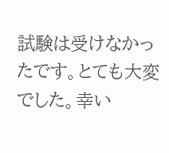試験は受けなかったです。とても大変でした。幸い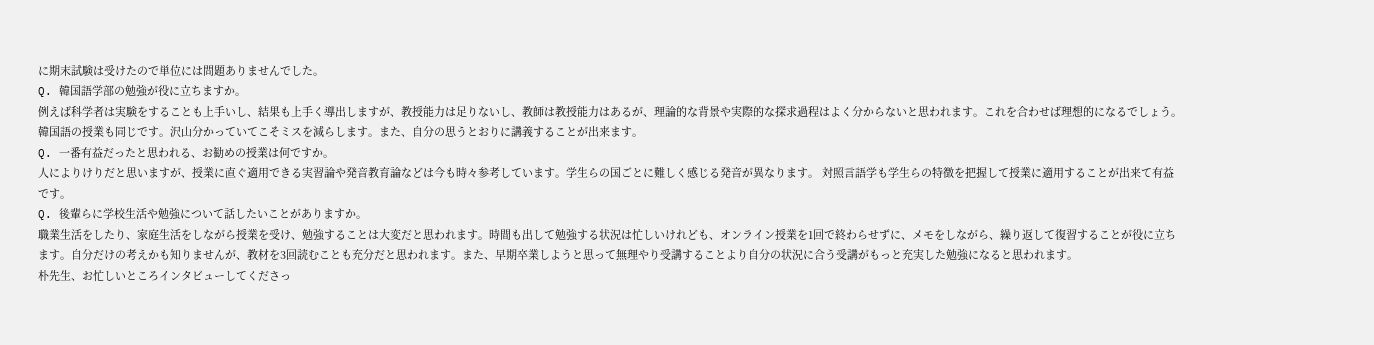に期末試験は受けたので単位には問題ありませんでした。
Q. 韓国語学部の勉強が役に立ちますか。
例えば科学者は実験をすることも上手いし、結果も上手く導出しますが、教授能力は足りないし、教師は教授能力はあるが、理論的な背景や実際的な探求過程はよく分からないと思われます。これを合わせば理想的になるでしょう。韓国語の授業も同じです。沢山分かっていてこそミスを減らします。また、自分の思うとおりに講義することが出来ます。
Q. 一番有益だったと思われる、お勧めの授業は何ですか。
人によりけりだと思いますが、授業に直ぐ適用できる実習論や発音教育論などは今も時々参考しています。学生らの国ごとに難しく感じる発音が異なります。 対照言語学も学生らの特徴を把握して授業に適用することが出来て有益です。
Q. 後輩らに学校生活や勉強について話したいことがありますか。
職業生活をしたり、家庭生活をしながら授業を受け、勉強することは大変だと思われます。時間も出して勉強する状況は忙しいけれども、オンライン授業を1回で終わらせずに、メモをしながら、繰り返して復習することが役に立ちます。自分だけの考えかも知りませんが、教材を3回読むことも充分だと思われます。また、早期卒業しようと思って無理やり受講することより自分の状況に合う受講がもっと充実した勉強になると思われます。
朴先生、お忙しいところインタビューしてくださっ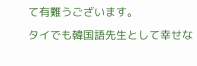て有難うございます。
タイでも韓国語先生として幸せな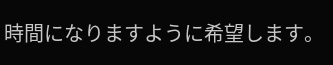時間になりますように希望します。